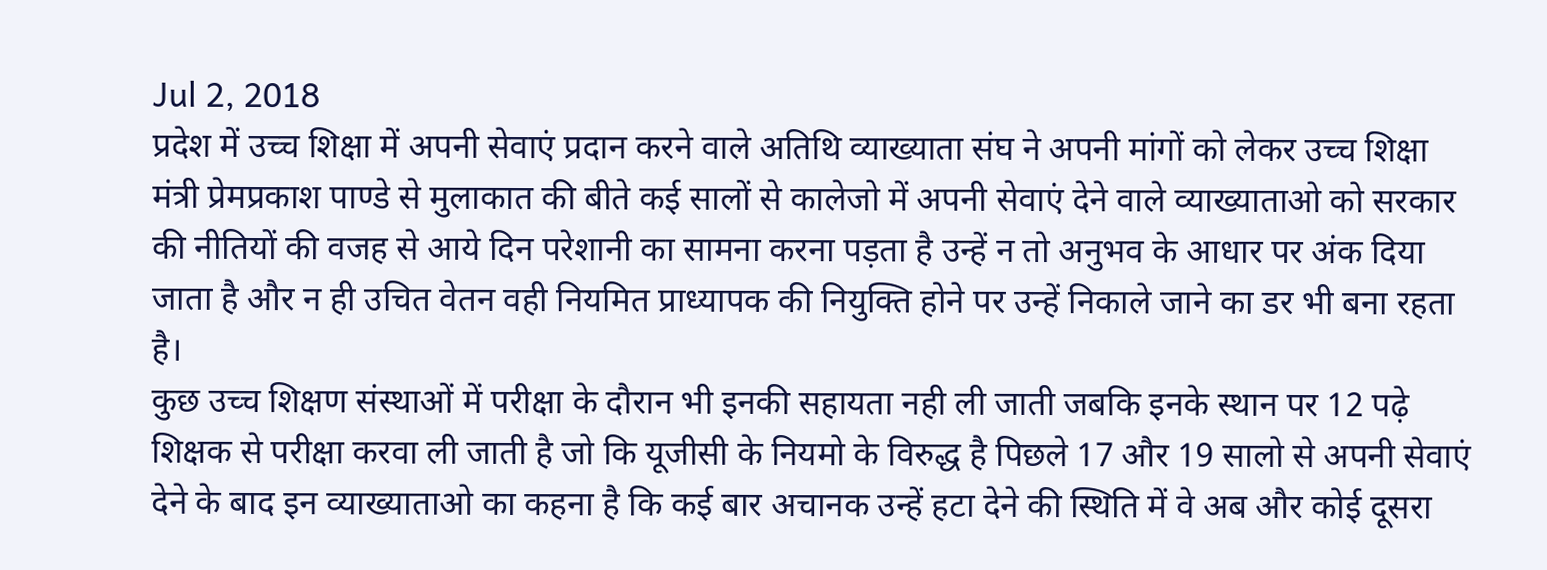Jul 2, 2018
प्रदेश में उच्च शिक्षा में अपनी सेवाएं प्रदान करने वाले अतिथि व्याख्याता संघ ने अपनी मांगों को लेकर उच्च शिक्षा मंत्री प्रेमप्रकाश पाण्डे से मुलाकात की बीते कई सालों से कालेजो में अपनी सेवाएं देने वाले व्याख्याताओ को सरकार की नीतियों की वजह से आये दिन परेशानी का सामना करना पड़ता है उन्हें न तो अनुभव के आधार पर अंक दिया जाता है और न ही उचित वेतन वही नियमित प्राध्यापक की नियुक्ति होने पर उन्हें निकाले जाने का डर भी बना रहता है।
कुछ उच्च शिक्षण संस्थाओं में परीक्षा के दौरान भी इनकी सहायता नही ली जाती जबकि इनके स्थान पर 12 पढ़े शिक्षक से परीक्षा करवा ली जाती है जो कि यूजीसी के नियमो के विरुद्ध है पिछले 17 और 19 सालो से अपनी सेवाएं देने के बाद इन व्याख्याताओ का कहना है कि कई बार अचानक उन्हें हटा देने की स्थिति में वे अब और कोई दूसरा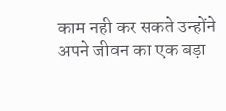काम नही कर सकते उन्होंने अपने जीवन का एक बड़ा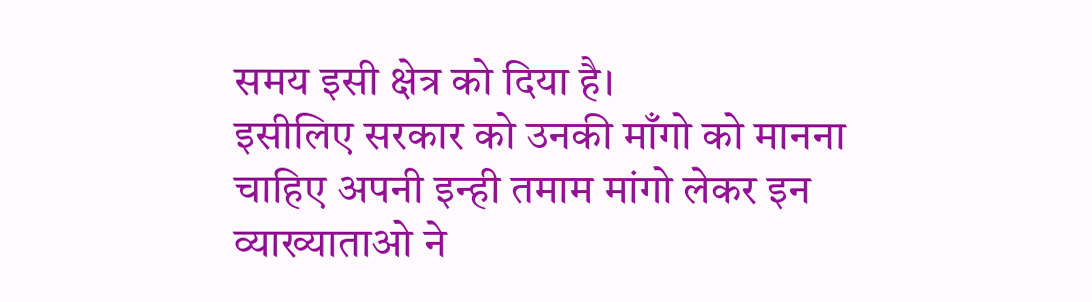समय इसी क्षेत्र को दिया है।
इसीलिए सरकार को उनकी माँगो को मानना चाहिए अपनी इन्ही तमाम मांगो लेकर इन व्याख्याताओ ने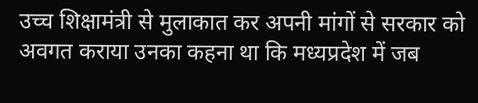उच्च शिक्षामंत्री से मुलाकात कर अपनी मांगों से सरकार को अवगत कराया उनका कहना था कि मध्यप्रदेश में जब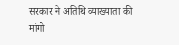सरकार ने अतिथि व्याख्याता की मांगो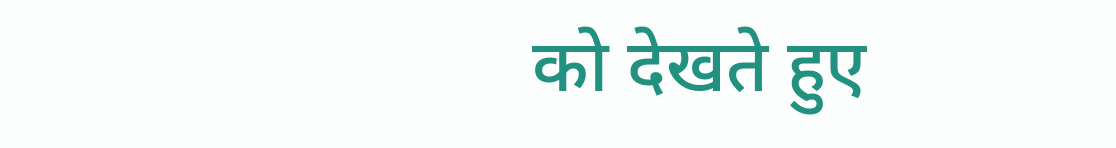को देखते हुए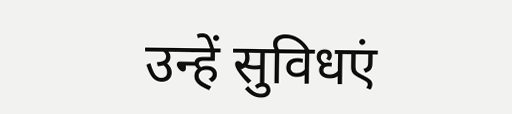उन्हें सुविधएं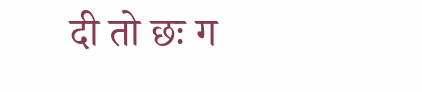दी तो छः ग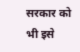सरकार को भी इसे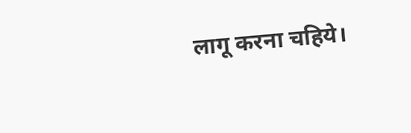लागू करना चहिये।